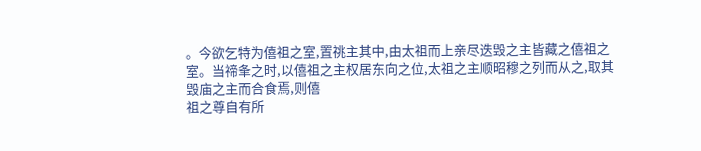。今欲乞特为僖祖之室,置祧主其中,由太祖而上亲尽迭毁之主皆藏之僖祖之室。当禘夆之时,以僖祖之主权居东向之位,太祖之主顺昭穆之列而从之,取其毁庙之主而合食焉,则僖
祖之尊自有所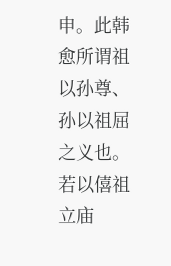申。此韩愈所谓祖以孙尊、孙以祖屈之义也。若以僖祖立庙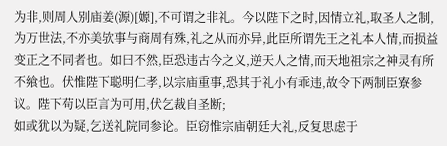为非,则周人别庙姜(源)[嫄],不可谓之非礼。今以陛下之时,因情立礼,取圣人之制,为万世法,不亦美欤事与商周有殊,礼之从而亦异,此臣所谓先王之礼本人情,而损益变正之不同者也。如曰不然,臣恐违古今之义,逆天人之情,而天地祖宗之神灵有所不飨也。伏惟陛下聪明仁孝,以宗庙重事,恐其于礼小有乖违,故令下两制臣寮参议。陛下苟以臣言为可用,伏乞裁自圣断;
如或犹以为疑,乞送礼院同参论。臣窃惟宗庙朝廷大礼,反复思虑于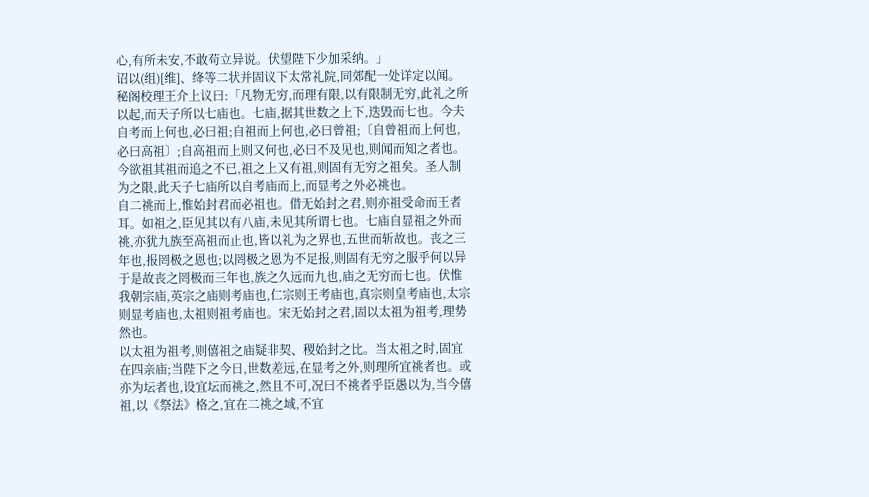心,有所未安,不敢苟立异说。伏望陛下少加采纳。」
诏以(组)[维]、绛等二状并固议下太常礼院,同郊配一处详定以闻。秘阁校理王介上议曰:「凡物无穷,而理有限,以有限制无穷,此礼之所以起,而天子所以七庙也。七庙,据其世数之上下,迭毁而七也。今夫自考而上何也,必曰祖;自祖而上何也,必曰曾祖;〔自曾祖而上何也,必曰高祖〕;自高祖而上则又何也,必曰不及见也,则闻而知之者也。今欲祖其祖而追之不已,祖之上又有祖,则固有无穷之祖矣。圣人制为之限,此天子七庙所以自考庙而上,而显考之外必祧也。
自二祧而上,惟始封君而必祖也。借无始封之君,则亦祖受命而王者耳。如祖之,臣见其以有八庙,未见其所谓七也。七庙自显祖之外而祧,亦犹九族至高祖而止也,皆以礼为之界也,五世而斩故也。丧之三年也,报罔极之恩也;以罔极之恩为不足报,则固有无穷之服乎何以异于是故丧之罔极而三年也,族之久远而九也,庙之无穷而七也。伏惟我朝宗庙,英宗之庙则考庙也,仁宗则王考庙也,真宗则皇考庙也,太宗则显考庙也,太祖则祖考庙也。宋无始封之君,固以太祖为祖考,理势然也。
以太祖为祖考,则僖祖之庙疑非契、稷始封之比。当太祖之时,固宜在四亲庙;当陛下之今日,世数差远,在显考之外,则理所宜祧者也。或亦为坛者也,设宜坛而祧之,然且不可,况曰不祧者乎臣愚以为,当今僖祖,以《祭法》格之,宜在二祧之域,不宜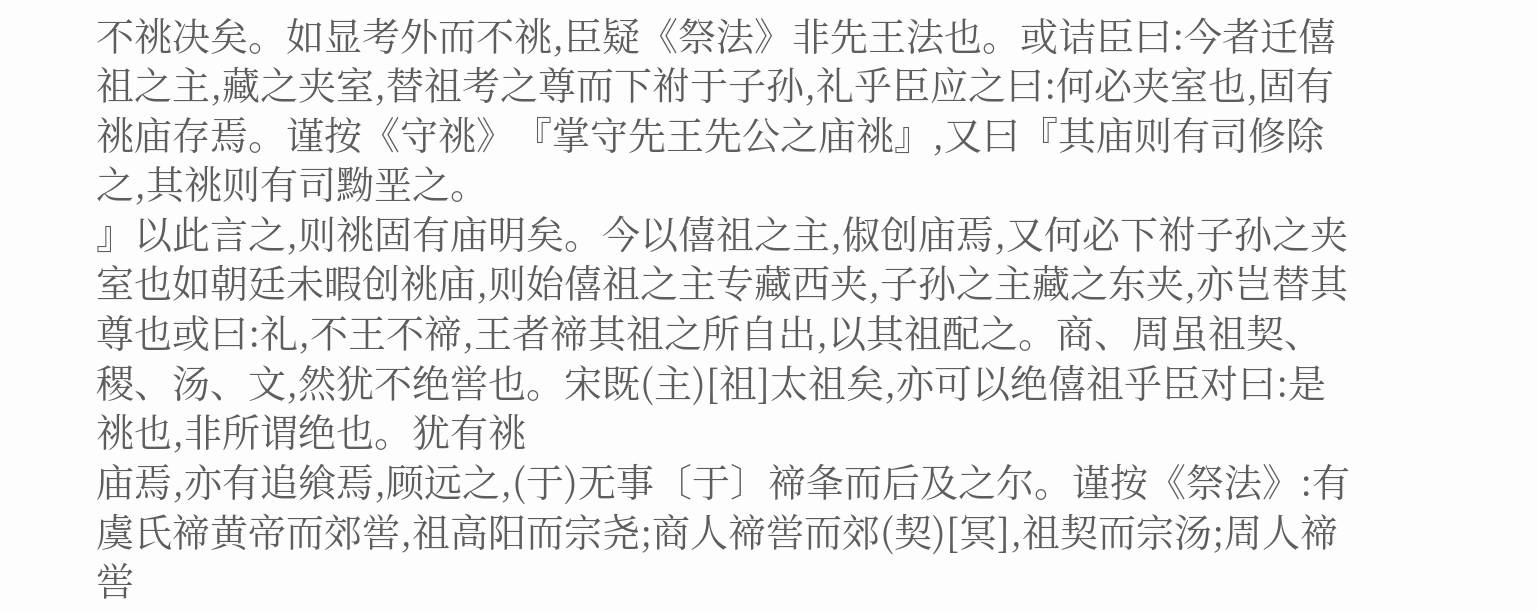不祧决矣。如显考外而不祧,臣疑《祭法》非先王法也。或诘臣曰:今者迁僖祖之主,藏之夹室,替祖考之尊而下祔于子孙,礼乎臣应之曰:何必夹室也,固有祧庙存焉。谨按《守祧》『掌守先王先公之庙祧』,又曰『其庙则有司修除之,其祧则有司黝垩之。
』以此言之,则祧固有庙明矣。今以僖祖之主,俶创庙焉,又何必下祔子孙之夹室也如朝廷未暇创祧庙,则始僖祖之主专藏西夹,子孙之主藏之东夹,亦岂替其尊也或曰:礼,不王不禘,王者禘其祖之所自出,以其祖配之。商、周虽祖契、稷、汤、文,然犹不绝喾也。宋既(主)[祖]太祖矣,亦可以绝僖祖乎臣对曰:是祧也,非所谓绝也。犹有祧
庙焉,亦有追飨焉,顾远之,(于)无事〔于〕禘夆而后及之尔。谨按《祭法》:有虞氏禘黄帝而郊喾,祖高阳而宗尧;商人禘喾而郊(契)[冥],祖契而宗汤;周人禘喾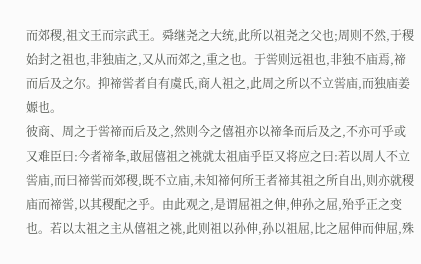而郊稷,祖文王而宗武王。舜继尧之大统,此所以祖尧之父也;周则不然,于稷始封之祖也,非独庙之,又从而郊之,重之也。于喾则远祖也,非独不庙焉,禘而后及之尔。抑禘喾者自有虞氏,商人祖之,此周之所以不立喾庙,而独庙姜嫄也。
彼商、周之于喾禘而后及之,然则今之僖祖亦以禘夆而后及之,不亦可乎或又难臣曰:今者禘夆,敢屈僖祖之祧就太祖庙乎臣又将应之曰:若以周人不立喾庙,而曰禘喾而郊稷,既不立庙,未知禘何所王者禘其祖之所自出,则亦就稷庙而禘喾,以其稷配之乎。由此观之,是谓屈祖之伸,伸孙之屈,殆乎正之变也。若以太祖之主从僖祖之祧,此则祖以孙伸,孙以祖屈,比之屈伸而伸屈,殊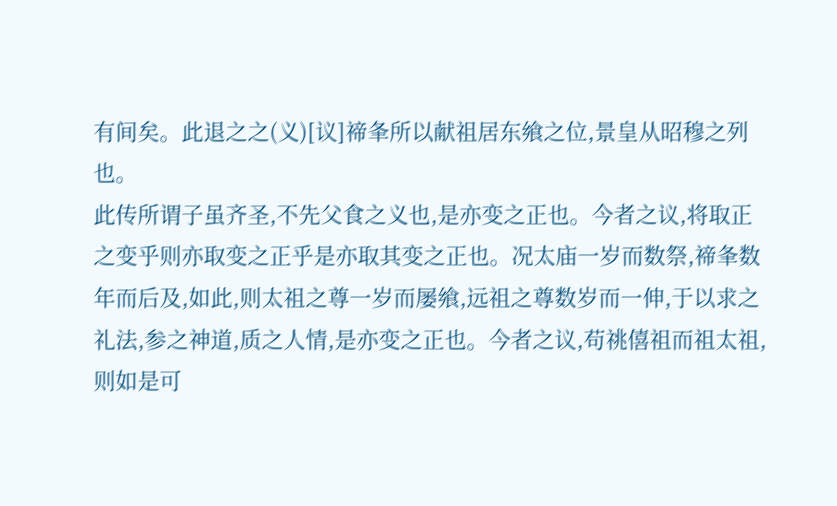有间矣。此退之之(义)[议]禘夆所以献祖居东飨之位,景皇从昭穆之列也。
此传所谓子虽齐圣,不先父食之义也,是亦变之正也。今者之议,将取正之变乎则亦取变之正乎是亦取其变之正也。况太庙一岁而数祭,禘夆数年而后及,如此,则太祖之尊一岁而屡飨,远祖之尊数岁而一伸,于以求之礼法,参之神道,质之人情,是亦变之正也。今者之议,苟祧僖祖而祖太祖,则如是可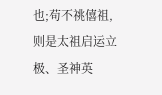也;苟不祧僖祖,则是太祖启运立极、圣神英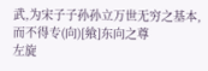武,为宋子子孙孙立万世无穷之基本,而不得专(向)[飨]东向之尊
左旋